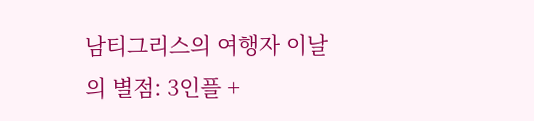남티그리스의 여행자 이날의 별점: 3인플 +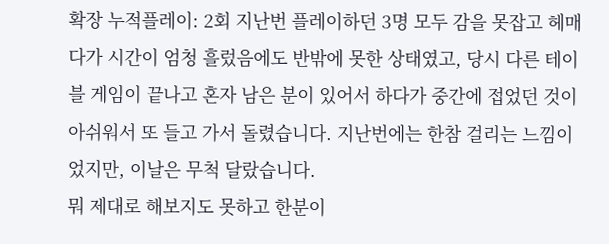확장 누적플레이: 2회 지난번 플레이하던 3명 모두 감을 못잡고 헤매다가 시간이 엄청 흘렀음에도 반밖에 못한 상태였고, 당시 다른 테이블 게임이 끝나고 혼자 남은 분이 있어서 하다가 중간에 접었던 것이 아쉬워서 또 들고 가서 돌렸습니다. 지난번에는 한참 걸리는 느낌이었지만, 이날은 무척 달랐습니다.
뭐 제대로 해보지도 못하고 한분이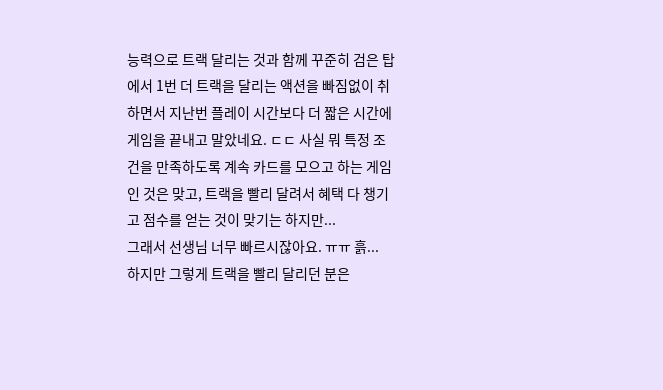능력으로 트랙 달리는 것과 함께 꾸준히 검은 탑에서 1번 더 트랙을 달리는 액션을 빠짐없이 취하면서 지난번 플레이 시간보다 더 짧은 시간에 게임을 끝내고 말았네요. ㄷㄷ 사실 뭐 특정 조건을 만족하도록 계속 카드를 모으고 하는 게임인 것은 맞고, 트랙을 빨리 달려서 혜택 다 챙기고 점수를 얻는 것이 맞기는 하지만...
그래서 선생님 너무 빠르시잖아요. ㅠㅠ 흙...
하지만 그렇게 트랙을 빨리 달리던 분은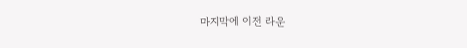마지막에 이전 라운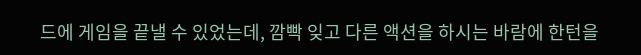드에 게임을 끝낼 수 있었는데, 깜빡 잊고 다른 액션을 하시는 바람에 한턴을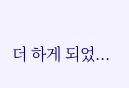더 하게 되었...